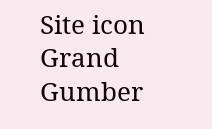Site icon Grand Gumber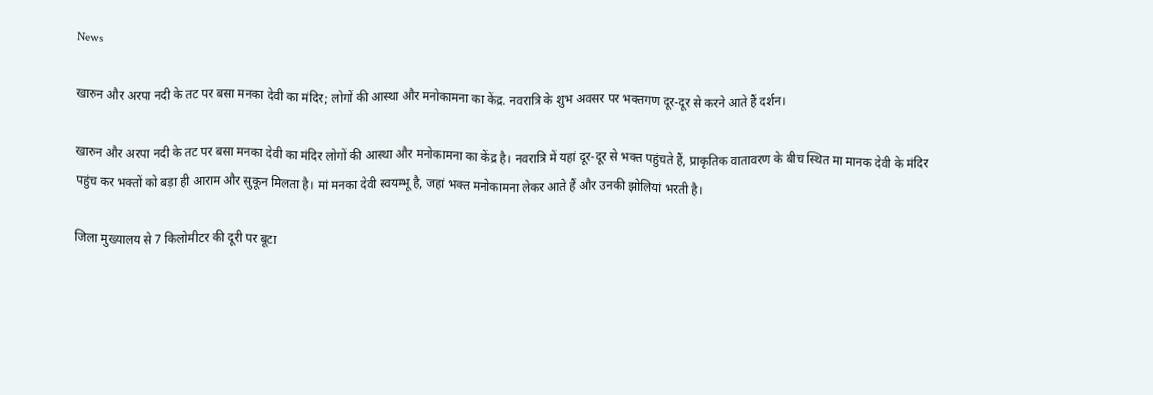News

खारुन और अरपा नदी के तट पर बसा मनका देवी का मंदिर; लोगों की आस्था और मनोकामना का केंद्र. नवरात्रि के शुभ अवसर पर भक्तगण दूर-दूर से करने आते हैं दर्शन।

खारुन और अरपा नदी के तट पर बसा मनका देवी का मंदिर लोगों की आस्था और मनोकामना का केंद्र है। नवरात्रि में यहां दूर-दूर से भक्त पहुंचते हैं, प्राकृतिक वातावरण के बीच स्थित मा मानक देवी के मंदिर पहुंच कर भक्तों को बड़ा ही आराम और सुकून मिलता है। मां मनका देवी स्वयम्भू है, जहां भक्त मनोकामना लेकर आते हैं और उनकी झोलियां भरती है।

जिला मुख्यालय से 7 किलोमीटर की दूरी पर बूटा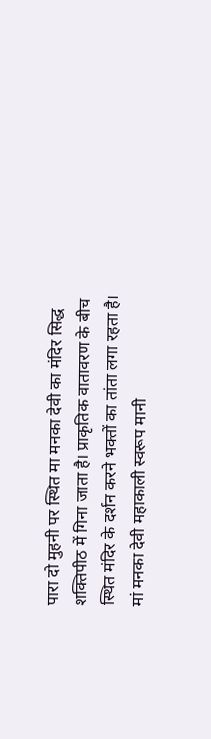पारा दो मुहनी पर स्थित मा मनका देवी का मंदिर सिद्ध शक्तिपीठ में गिना जाता है। प्राकृतिक वातावरण के बीच स्थित मंदिर के दर्शन करने भक्तों का तांता लगा रहता है। मां मनका देवी महाकाली स्वरूप मानी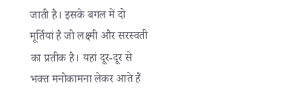जाती है। इसके बगल में दो मूर्तियां है जो लक्ष्मी और सरस्वती का प्रतीक है। यहां दूर-दूर से भक्त मनोकामना लेकर आते हैं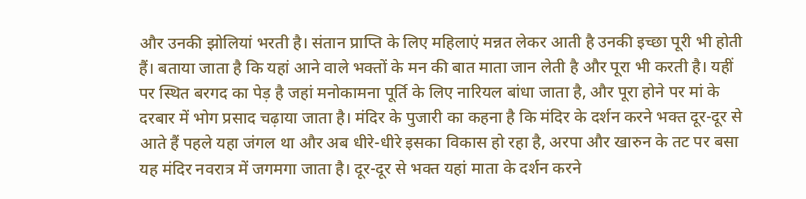और उनकी झोलियां भरती है। संतान प्राप्ति के लिए महिलाएं मन्नत लेकर आती है उनकी इच्छा पूरी भी होती हैं। बताया जाता है कि यहां आने वाले भक्तों के मन की बात माता जान लेती है और पूरा भी करती है। यहीं पर स्थित बरगद का पेड़ है जहां मनोकामना पूर्ति के लिए नारियल बांधा जाता है, और पूरा होने पर मां के दरबार में भोग प्रसाद चढ़ाया जाता है। मंदिर के पुजारी का कहना है कि मंदिर के दर्शन करने भक्त दूर-दूर से आते हैं पहले यहा जंगल था और अब धीरे-धीरे इसका विकास हो रहा है, अरपा और खारुन के तट पर बसा यह मंदिर नवरात्र में जगमगा जाता है। दूर-दूर से भक्त यहां माता के दर्शन करने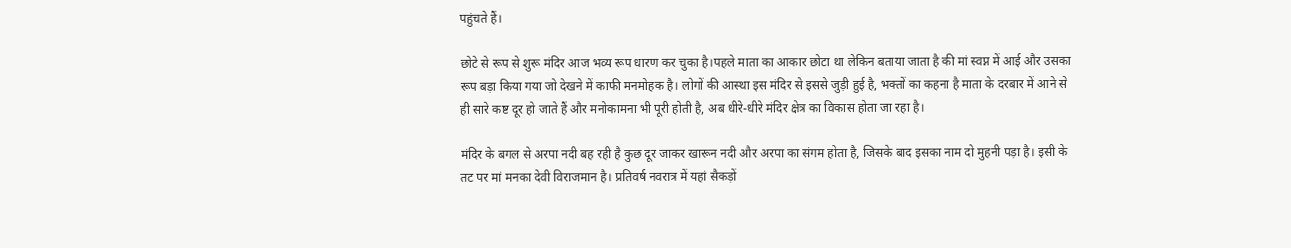पहुंचते हैं।

छोटे से रूप से शुरू मंदिर आज भव्य रूप धारण कर चुका है।पहले माता का आकार छोटा था लेकिन बताया जाता है की मां स्वप्न में आई और उसका रूप बड़ा किया गया जो देखने में काफी मनमोहक है। लोगों की आस्था इस मंदिर से इससे जुड़ी हुई है, भक्तों का कहना है माता के दरबार में आने से ही सारे कष्ट दूर हो जाते हैं और मनोकामना भी पूरी होती है, अब धीरे-धीरे मंदिर क्षेत्र का विकास होता जा रहा है।

मंदिर के बगल से अरपा नदी बह रही है कुछ दूर जाकर खारून नदी और अरपा का संगम होता है, जिसके बाद इसका नाम दो मुहनी पड़ा है। इसी के तट पर मां मनका देवी विराजमान है। प्रतिवर्ष नवरात्र में यहां सैकड़ों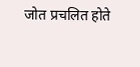जोत प्रचलित होते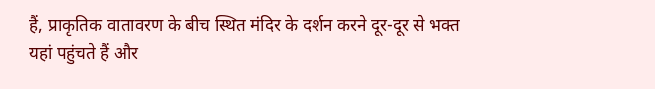हैं, प्राकृतिक वातावरण के बीच स्थित मंदिर के दर्शन करने दूर-दूर से भक्त यहां पहुंचते हैं और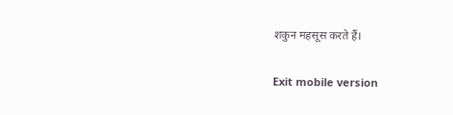शकुन महसूस करते हैं।

Exit mobile version